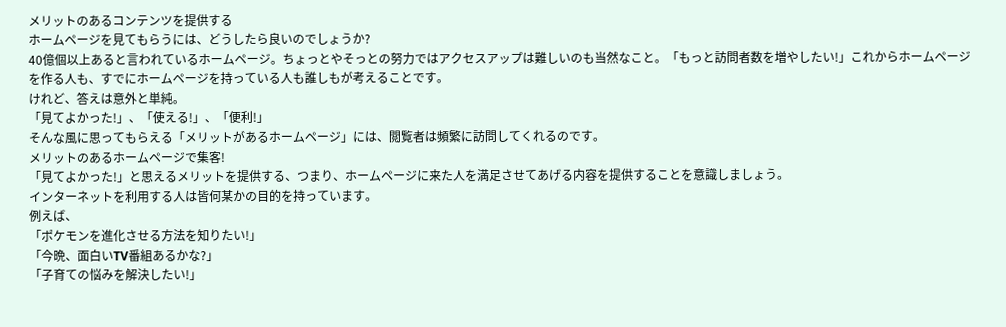メリットのあるコンテンツを提供する
ホームページを見てもらうには、どうしたら良いのでしょうか?
40億個以上あると言われているホームページ。ちょっとやそっとの努力ではアクセスアップは難しいのも当然なこと。「もっと訪問者数を増やしたい!」これからホームページを作る人も、すでにホームページを持っている人も誰しもが考えることです。
けれど、答えは意外と単純。
「見てよかった!」、「使える!」、「便利!」
そんな風に思ってもらえる「メリットがあるホームページ」には、閲覧者は頻繁に訪問してくれるのです。
メリットのあるホームページで集客!
「見てよかった!」と思えるメリットを提供する、つまり、ホームページに来た人を満足させてあげる内容を提供することを意識しましょう。
インターネットを利用する人は皆何某かの目的を持っています。
例えば、
「ポケモンを進化させる方法を知りたい!」
「今晩、面白いTV番組あるかな?」
「子育ての悩みを解決したい!」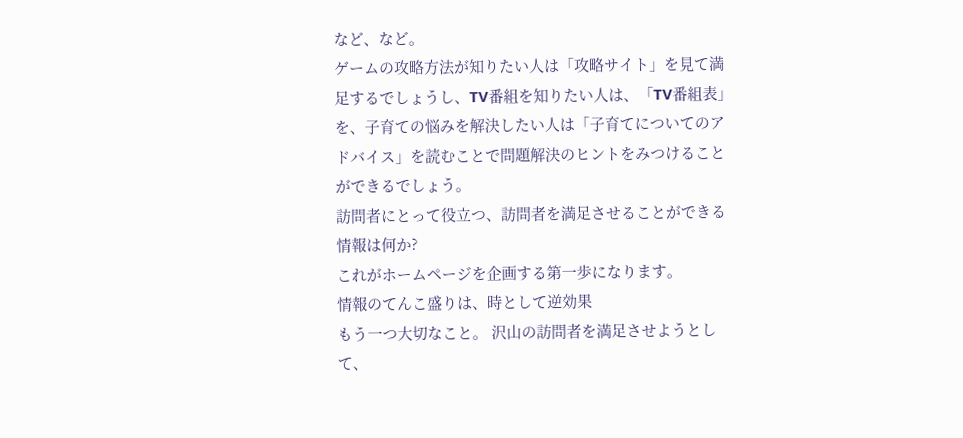など、など。
ゲームの攻略方法が知りたい人は「攻略サイト」を見て満足するでしょうし、TV番組を知りたい人は、「TV番組表」を、子育ての悩みを解決したい人は「子育てについてのアドバイス」を読むことで問題解決のヒントをみつけることができるでしょう。
訪問者にとって役立つ、訪問者を満足させることができる情報は何か?
これがホームページを企画する第一歩になります。
情報のてんこ盛りは、時として逆効果
もう一つ大切なこと。 沢山の訪問者を満足させようとして、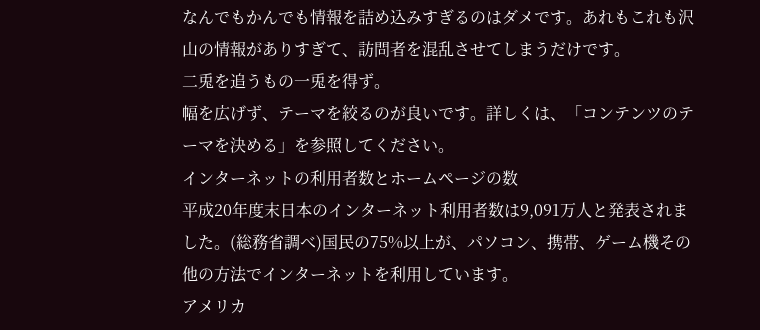なんでもかんでも情報を詰め込みすぎるのはダメです。あれもこれも沢山の情報がありすぎて、訪問者を混乱させてしまうだけです。
二兎を追うもの一兎を得ず。
幅を広げず、テーマを絞るのが良いです。詳しくは、「コンテンツのテーマを決める」を参照してください。
インターネットの利用者数とホームページの数
平成20年度末日本のインターネット利用者数は9,091万人と発表されました。(総務省調べ)国民の75%以上が、パソコン、携帯、ゲーム機その他の方法でインターネットを利用しています。
アメリカ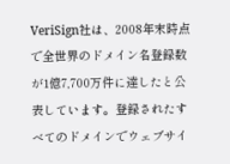VeriSign社は、2008年末時点で全世界のドメイン名登録数が1億7,700万件に達したと公表しています。登録されたすべてのドメインでウェブサイ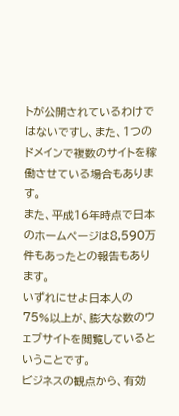トが公開されているわけではないですし、また、1つのドメインで複数のサイトを稼働させている場合もあります。
また、平成16年時点で日本のホームページは8,590万件もあったとの報告もあります。
いずれにせよ日本人の75%以上が、膨大な数のウェブサイトを閲覧しているということです。
ビジネスの観点から、有効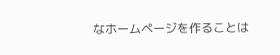なホームページを作ることは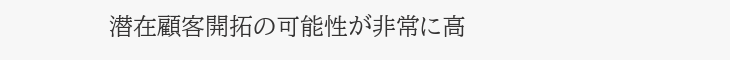潜在顧客開拓の可能性が非常に高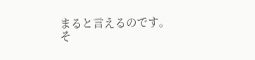まると言えるのです。
そ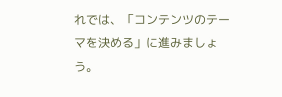れでは、「コンテンツのテーマを決める」に進みましょう。